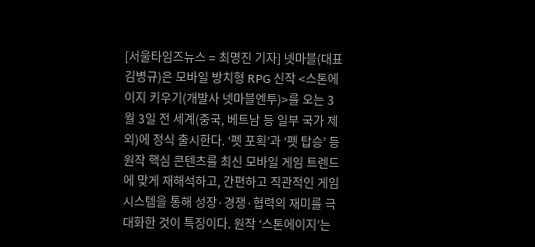[서울타임즈뉴스 = 최명진 기자] 넷마블(대표 김병규)은 모바일 방치형 RPG 신작 <스톤에이지 키우기(개발사 넷마블엔투)>를 오는 3월 3일 전 세계(중국, 베트남 등 일부 국가 제외)에 정식 출시한다. ‘펫 포획’과 ‘펫 탑승’ 등 원작 핵심 콘텐츠를 최신 모바일 게임 트렌드에 맞게 재해석하고, 간편하고 직관적인 게임 시스템을 통해 성장·경쟁·협력의 재미를 극대화한 것이 특징이다. 원작 ‘스톤에이지’는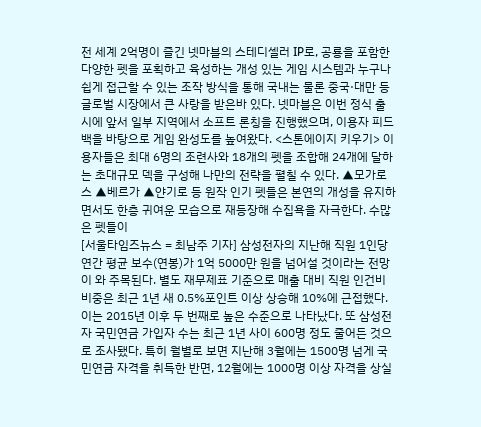전 세계 2억명이 즐긴 넷마블의 스테디셀러 IP로, 공룡을 포함한 다양한 펫을 포획하고 육성하는 개성 있는 게임 시스템과 누구나 쉽게 접근할 수 있는 조작 방식을 통해 국내는 물론 중국·대만 등 글로벌 시장에서 큰 사랑을 받은바 있다. 넷마블은 이번 정식 출시에 앞서 일부 지역에서 소프트 론칭을 진행했으며, 이용자 피드백을 바탕으로 게임 완성도를 높여왔다. <스톤에이지 키우기> 이용자들은 최대 6명의 조련사와 18개의 펫을 조합해 24개에 달하는 초대규모 덱을 구성해 나만의 전략을 펼칠 수 있다. ▲모가로스 ▲베르가 ▲얀기로 등 원작 인기 펫들은 본연의 개성을 유지하면서도 한층 귀여운 모습으로 재등장해 수집욕을 자극한다. 수많은 펫들이
[서울타임즈뉴스 = 최남주 기자] 삼성전자의 지난해 직원 1인당 연간 평균 보수(연봉)가 1억 5000만 원을 넘어설 것이라는 전망이 와 주목된다. 별도 재무제표 기준으로 매출 대비 직원 인건비 비중은 최근 1년 새 0.5%포인트 이상 상승해 10%에 근접했다. 이는 2015년 이후 두 번째로 높은 수준으로 나타났다. 또 삼성전자 국민연금 가입자 수는 최근 1년 사이 600명 정도 줄어든 것으로 조사됐다. 특히 월별로 보면 지난해 3월에는 1500명 넘게 국민연금 자격을 취득한 반면, 12월에는 1000명 이상 자격을 상실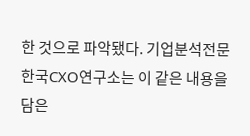한 것으로 파악됐다. 기업분석전문 한국CXO연구소는 이 같은 내용을 담은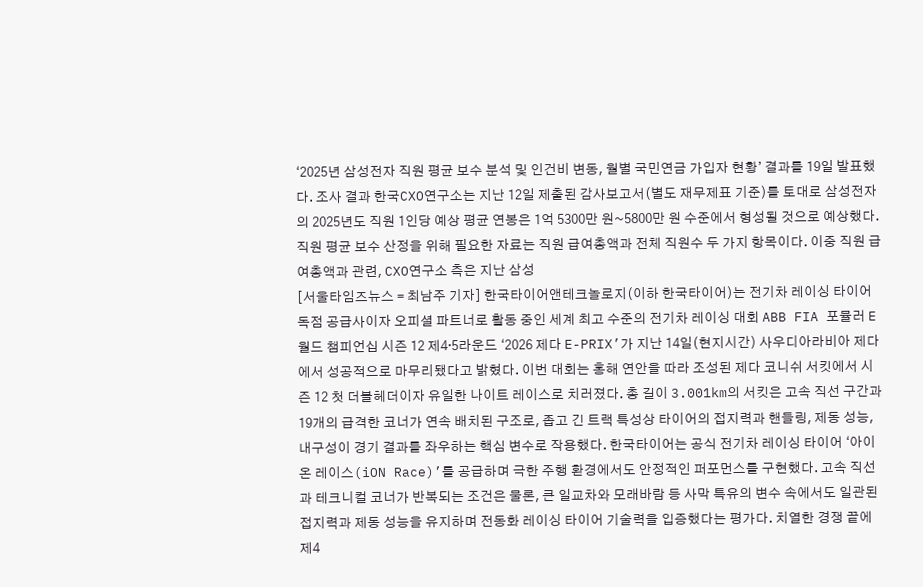‘2025년 삼성전자 직원 평균 보수 분석 및 인건비 변동, 월별 국민연금 가입자 현황’ 결과를 19일 발표했다. 조사 결과 한국CXO연구소는 지난 12일 제출된 감사보고서(별도 재무제표 기준)를 토대로 삼성전자의 2025년도 직원 1인당 예상 평균 연봉은 1억 5300만 원~5800만 원 수준에서 형성될 것으로 예상했다. 직원 평균 보수 산정을 위해 필요한 자료는 직원 급여총액과 전체 직원수 두 가지 항목이다. 이중 직원 급여총액과 관련, CXO연구소 측은 지난 삼성
[서울타임즈뉴스 = 최남주 기자] 한국타이어앤테크놀로지(이하 한국타이어)는 전기차 레이싱 타이어 독점 공급사이자 오피셜 파트너로 활동 중인 세계 최고 수준의 전기차 레이싱 대회 ABB FIA 포뮬러 E 월드 챔피언십 시즌 12 제4·5라운드 ‘2026 제다 E-PRIX’가 지난 14일(현지시간) 사우디아라비아 제다에서 성공적으로 마무리됐다고 밝혔다. 이번 대회는 홍해 연안을 따라 조성된 제다 코니쉬 서킷에서 시즌 12 첫 더블헤더이자 유일한 나이트 레이스로 치러졌다. 총 길이 3.001km의 서킷은 고속 직선 구간과 19개의 급격한 코너가 연속 배치된 구조로, 좁고 긴 트랙 특성상 타이어의 접지력과 핸들링, 제동 성능, 내구성이 경기 결과를 좌우하는 핵심 변수로 작용했다. 한국타이어는 공식 전기차 레이싱 타이어 ‘아이온 레이스(iON Race)’를 공급하며 극한 주행 환경에서도 안정적인 퍼포먼스를 구현했다. 고속 직선과 테크니컬 코너가 반복되는 조건은 물론, 큰 일교차와 모래바람 등 사막 특유의 변수 속에서도 일관된 접지력과 제동 성능을 유지하며 전동화 레이싱 타이어 기술력을 입증했다는 평가다. 치열한 경쟁 끝에 제4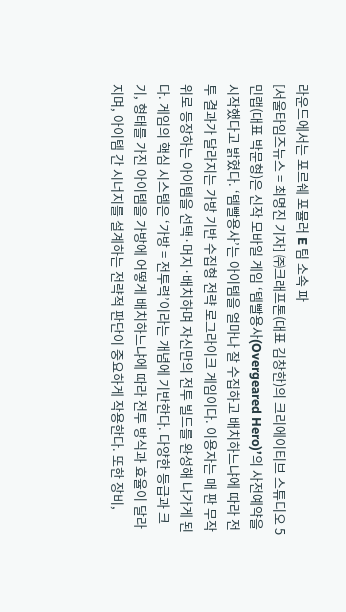라운드에서는 포르쉐 포뮬러 E 팀 소속 파
[서울타임즈뉴스 = 최명진 기자] ㈜크래프톤(대표 김창한)의 크리에이티브 스튜디오 5민랩(대표 박문형)은 신작 모바일 게임 ‘템빨용사(Overgeared Hero)’의 사전예약을 시작했다고 밝혔다. ‘템빨용사’는 아이템을 얼마나 잘 수집하고 배치하느냐에 따라 전투 결과가 달라지는 가방 기반 수집형 전략 로그라이크 게임이다. 이용자는 매 판 무작위로 등장하는 아이템을 선택·머지·배치하며 자신만의 전투 빌드를 완성해 나가게 된다. 게임의 핵심 시스템은 ‘가방 = 전투력’이라는 개념에 기반한다. 다양한 등급과 크기, 형태를 가진 아이템을 가방에 어떻게 배치하느냐에 따라 전투 방식과 효율이 달라지며, 아이템 간 시너지를 설계하는 전략적 판단이 중요하게 작용한다. 또한 장비,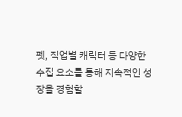펫, 직업별 캐릭터 등 다양한 수집 요소를 통해 지속적인 성장을 경험할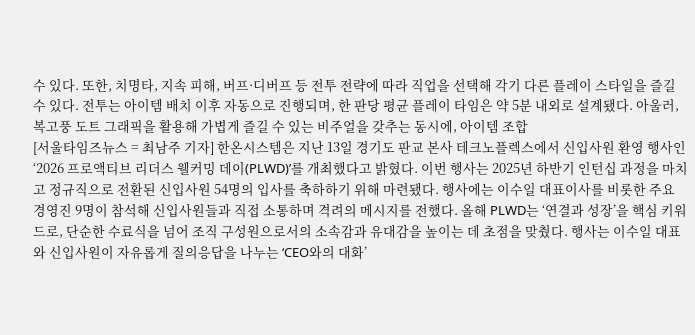수 있다. 또한, 치명타, 지속 피해, 버프·디버프 등 전투 전략에 따라 직업을 선택해 각기 다른 플레이 스타일을 즐길 수 있다. 전투는 아이템 배치 이후 자동으로 진행되며, 한 판당 평균 플레이 타임은 약 5분 내외로 설계됐다. 아울러, 복고풍 도트 그래픽을 활용해 가볍게 즐길 수 있는 비주얼을 갖추는 동시에, 아이템 조합
[서울타임즈뉴스 = 최남주 기자] 한온시스템은 지난 13일 경기도 판교 본사 테크노플렉스에서 신입사원 환영 행사인 ‘2026 프로액티브 리더스 웰커밍 데이(PLWD)’를 개최했다고 밝혔다. 이번 행사는 2025년 하반기 인턴십 과정을 마치고 정규직으로 전환된 신입사원 54명의 입사를 축하하기 위해 마련됐다. 행사에는 이수일 대표이사를 비롯한 주요 경영진 9명이 참석해 신입사원들과 직접 소통하며 격려의 메시지를 전했다. 올해 PLWD는 ‘연결과 성장’을 핵심 키워드로, 단순한 수료식을 넘어 조직 구성원으로서의 소속감과 유대감을 높이는 데 초점을 맞췄다. 행사는 이수일 대표와 신입사원이 자유롭게 질의응답을 나누는 ‘CEO와의 대화’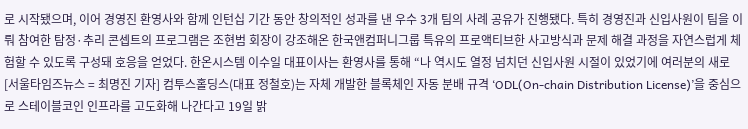로 시작됐으며, 이어 경영진 환영사와 함께 인턴십 기간 동안 창의적인 성과를 낸 우수 3개 팀의 사례 공유가 진행됐다. 특히 경영진과 신입사원이 팀을 이뤄 참여한 탐정·추리 콘셉트의 프로그램은 조현범 회장이 강조해온 한국앤컴퍼니그룹 특유의 프로액티브한 사고방식과 문제 해결 과정을 자연스럽게 체험할 수 있도록 구성돼 호응을 얻었다. 한온시스템 이수일 대표이사는 환영사를 통해 “나 역시도 열정 넘치던 신입사원 시절이 있었기에 여러분의 새로
[서울타임즈뉴스 = 최명진 기자] 컴투스홀딩스(대표 정철호)는 자체 개발한 블록체인 자동 분배 규격 ‘ODL(On-chain Distribution License)’을 중심으로 스테이블코인 인프라를 고도화해 나간다고 19일 밝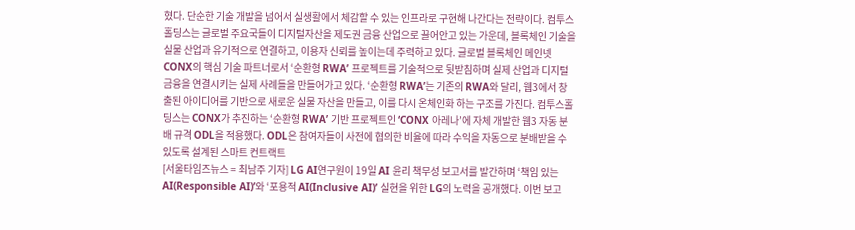혔다. 단순한 기술 개발을 넘어서 실생활에서 체감할 수 있는 인프라로 구현해 나간다는 전략이다. 컴투스홀딩스는 글로벌 주요국들이 디지털자산을 제도권 금융 산업으로 끌어안고 있는 가운데, 블록체인 기술을 실물 산업과 유기적으로 연결하고, 이용자 신뢰를 높이는데 주력하고 있다. 글로벌 블록체인 메인넷 CONX의 핵심 기술 파트너로서 ‘순환형 RWA’ 프로젝트를 기술적으로 뒷받침하며 실제 산업과 디지털 금융을 연결시키는 실제 사례들을 만들어가고 있다. ‘순환형 RWA’는 기존의 RWA와 달리, 웹3에서 창출된 아이디어를 기반으로 새로운 실물 자산을 만들고, 이를 다시 온체인화 하는 구조를 가진다. 컴투스홀딩스는 CONX가 추진하는 ‘순환형 RWA’ 기반 프로젝트인 ‘CONX 아레나’에 자체 개발한 웹3 자동 분배 규격 ODL을 적용했다. ODL은 참여자들이 사전에 협의한 비율에 따라 수익을 자동으로 분배받을 수 있도록 설계된 스마트 컨트랙트
[서울타임즈뉴스 = 최남주 기자] LG AI연구원이 19일 AI 윤리 책무성 보고서를 발간하며 ‘책임 있는 AI(Responsible AI)’와 ‘포용적 AI(Inclusive AI)’ 실현을 위한 LG의 노력을 공개했다. 이번 보고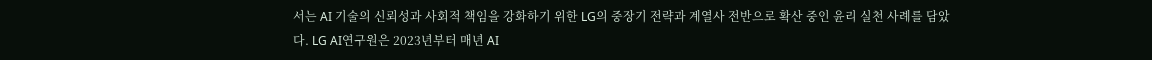서는 AI 기술의 신뢰성과 사회적 책임을 강화하기 위한 LG의 중장기 전략과 계열사 전반으로 확산 중인 윤리 실천 사례를 담았다. LG AI연구원은 2023년부터 매년 AI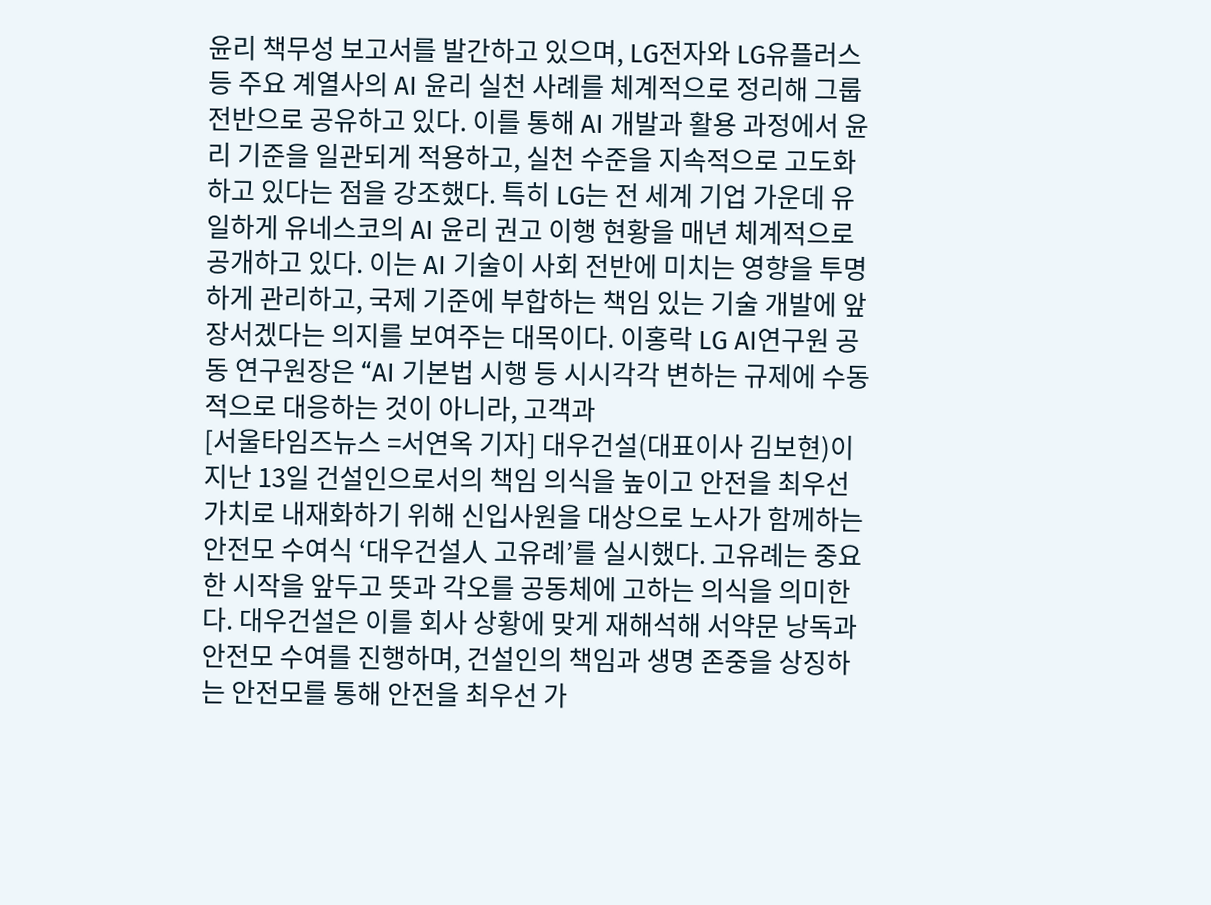윤리 책무성 보고서를 발간하고 있으며, LG전자와 LG유플러스 등 주요 계열사의 AI 윤리 실천 사례를 체계적으로 정리해 그룹 전반으로 공유하고 있다. 이를 통해 AI 개발과 활용 과정에서 윤리 기준을 일관되게 적용하고, 실천 수준을 지속적으로 고도화하고 있다는 점을 강조했다. 특히 LG는 전 세계 기업 가운데 유일하게 유네스코의 AI 윤리 권고 이행 현황을 매년 체계적으로 공개하고 있다. 이는 AI 기술이 사회 전반에 미치는 영향을 투명하게 관리하고, 국제 기준에 부합하는 책임 있는 기술 개발에 앞장서겠다는 의지를 보여주는 대목이다. 이홍락 LG AI연구원 공동 연구원장은 “AI 기본법 시행 등 시시각각 변하는 규제에 수동적으로 대응하는 것이 아니라, 고객과
[서울타임즈뉴스 =서연옥 기자] 대우건설(대표이사 김보현)이 지난 13일 건설인으로서의 책임 의식을 높이고 안전을 최우선 가치로 내재화하기 위해 신입사원을 대상으로 노사가 함께하는 안전모 수여식 ‘대우건설人 고유례’를 실시했다. 고유례는 중요한 시작을 앞두고 뜻과 각오를 공동체에 고하는 의식을 의미한다. 대우건설은 이를 회사 상황에 맞게 재해석해 서약문 낭독과 안전모 수여를 진행하며, 건설인의 책임과 생명 존중을 상징하는 안전모를 통해 안전을 최우선 가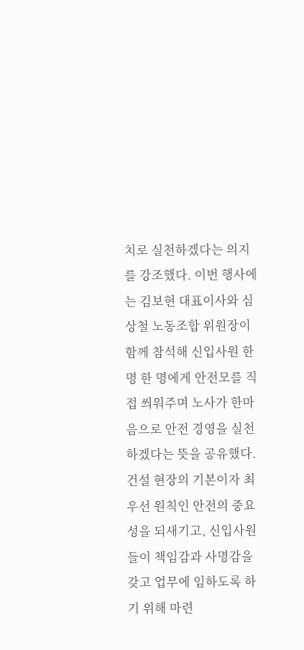치로 실천하겠다는 의지를 강조했다. 이번 행사에는 김보현 대표이사와 심상철 노동조합 위원장이 함께 참석해 신입사원 한 명 한 명에게 안전모를 직접 씌워주며 노사가 한마음으로 안전 경영을 실천하겠다는 뜻을 공유했다. 건설 현장의 기본이자 최우선 원칙인 안전의 중요성을 되새기고, 신입사원들이 책임감과 사명감을 갖고 업무에 임하도록 하기 위해 마련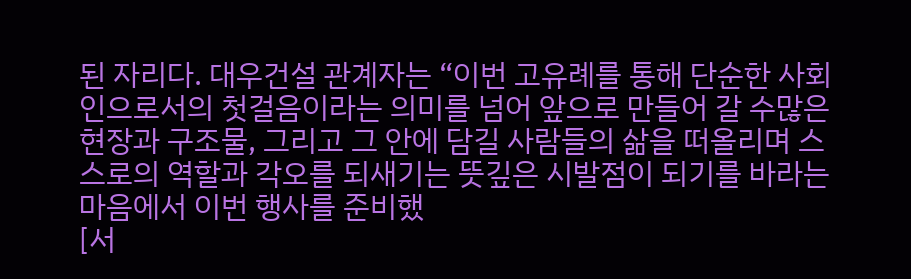된 자리다. 대우건설 관계자는 “이번 고유례를 통해 단순한 사회인으로서의 첫걸음이라는 의미를 넘어 앞으로 만들어 갈 수많은 현장과 구조물, 그리고 그 안에 담길 사람들의 삶을 떠올리며 스스로의 역할과 각오를 되새기는 뜻깊은 시발점이 되기를 바라는 마음에서 이번 행사를 준비했
[서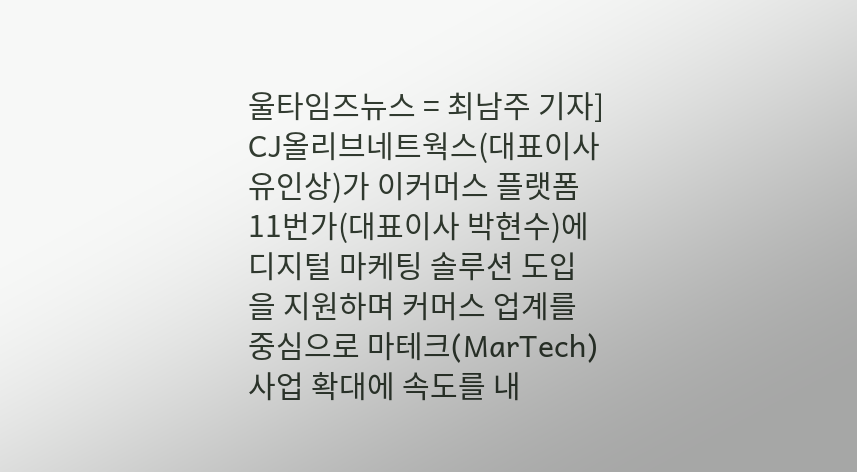울타임즈뉴스 = 최남주 기자] CJ올리브네트웍스(대표이사 유인상)가 이커머스 플랫폼 11번가(대표이사 박현수)에 디지털 마케팅 솔루션 도입을 지원하며 커머스 업계를 중심으로 마테크(MarTech) 사업 확대에 속도를 내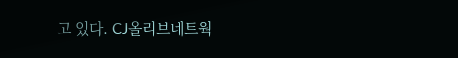고 있다. CJ올리브네트웍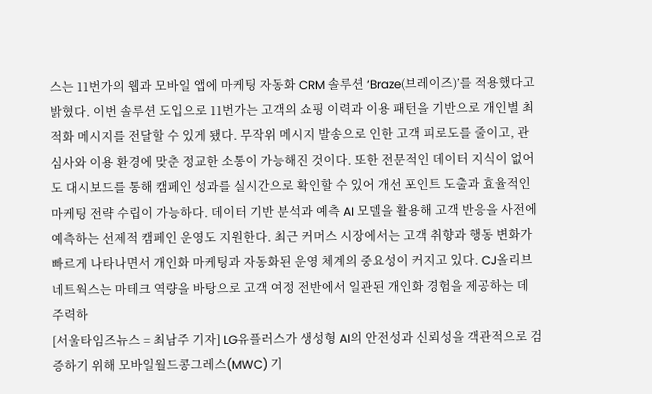스는 11번가의 웹과 모바일 앱에 마케팅 자동화 CRM 솔루션 ‘Braze(브레이즈)’를 적용했다고 밝혔다. 이번 솔루션 도입으로 11번가는 고객의 쇼핑 이력과 이용 패턴을 기반으로 개인별 최적화 메시지를 전달할 수 있게 됐다. 무작위 메시지 발송으로 인한 고객 피로도를 줄이고, 관심사와 이용 환경에 맞춘 정교한 소통이 가능해진 것이다. 또한 전문적인 데이터 지식이 없어도 대시보드를 통해 캠페인 성과를 실시간으로 확인할 수 있어 개선 포인트 도출과 효율적인 마케팅 전략 수립이 가능하다. 데이터 기반 분석과 예측 AI 모델을 활용해 고객 반응을 사전에 예측하는 선제적 캠페인 운영도 지원한다. 최근 커머스 시장에서는 고객 취향과 행동 변화가 빠르게 나타나면서 개인화 마케팅과 자동화된 운영 체계의 중요성이 커지고 있다. CJ올리브네트웍스는 마테크 역량을 바탕으로 고객 여정 전반에서 일관된 개인화 경험을 제공하는 데 주력하
[서울타임즈뉴스 = 최남주 기자] LG유플러스가 생성형 AI의 안전성과 신뢰성을 객관적으로 검증하기 위해 모바일월드콩그레스(MWC) 기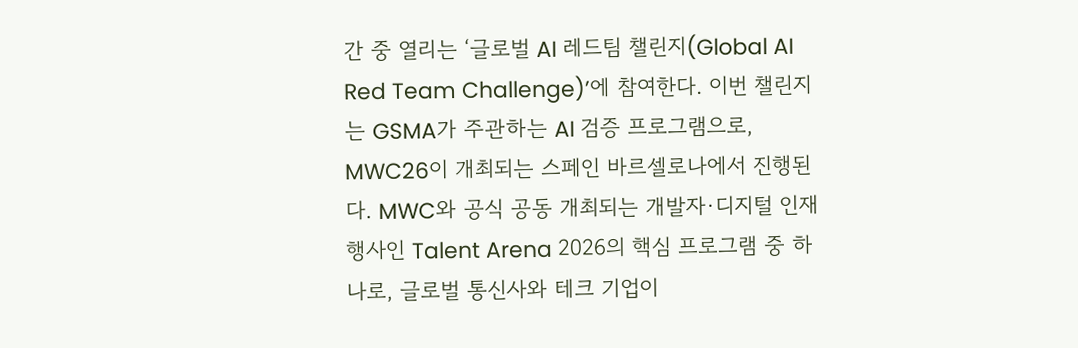간 중 열리는 ‘글로벌 AI 레드팀 챌린지(Global AI Red Team Challenge)’에 참여한다. 이번 챌린지는 GSMA가 주관하는 AI 검증 프로그램으로, MWC26이 개최되는 스페인 바르셀로나에서 진행된다. MWC와 공식 공동 개최되는 개발자·디지털 인재 행사인 Talent Arena 2026의 핵심 프로그램 중 하나로, 글로벌 통신사와 테크 기업이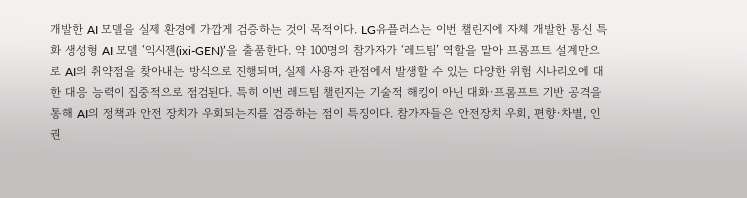개발한 AI 모델을 실제 환경에 가깝게 검증하는 것이 목적이다. LG유플러스는 이번 챌린지에 자체 개발한 통신 특화 생성형 AI 모델 ‘익시젠(ixi-GEN)’을 출품한다. 약 100명의 참가자가 ‘레드팀’ 역할을 맡아 프롬프트 설계만으로 AI의 취약점을 찾아내는 방식으로 진행되며, 실제 사용자 관점에서 발생할 수 있는 다양한 위험 시나리오에 대한 대응 능력이 집중적으로 점검된다. 특히 이번 레드팀 챌린지는 기술적 해킹이 아닌 대화·프롬프트 기반 공격을 통해 AI의 정책과 안전 장치가 우회되는지를 검증하는 점이 특징이다. 참가자들은 안전장치 우회, 편향·차별, 인권